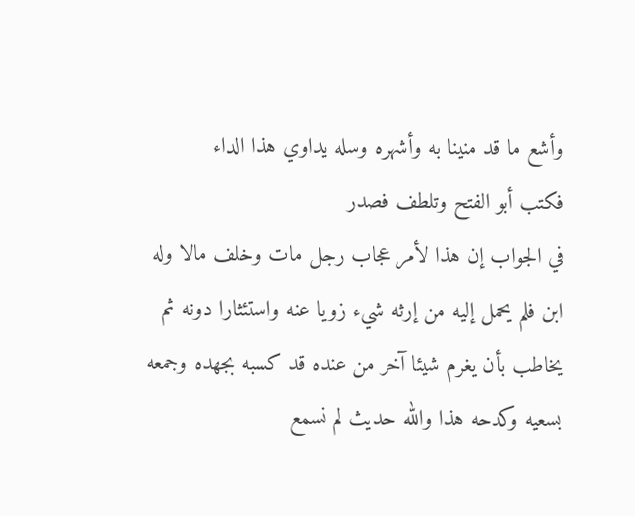وأشع ما قد منينا به وأشهره وسله يداوي هذا الداء
فكتب أبو الفتح وتلطف فصدر
في الجواب إن هذا لأمر عجاب رجل مات وخلف مالا وله ابن فلم يحمل إليه من إرثه شيء زويا عنه واستئثارا دونه ثم يخاطب بأن يغرم شيئا آخر من عنده قد كسبه بجهده وجمعه بسعيه وكدحه هذا والله حديث لم نسمع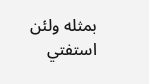بمثله ولئن استفتي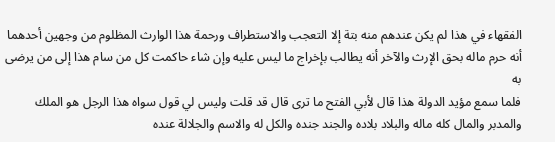الفقهاء في هذا لم يكن عندهم منه بتة إلا التعجب والاستطراف ورحمة هذا الوارث المظلوم من وجهين أحدهما أنه حرم ماله بحق الإرث والآخر أنه يطالب بإخراج ما ليس عليه وإن شاء حاكمت كل من سام هذا إلى من يرضى به
فلما سمع مؤيد الدولة هذا قال لأبي الفتح ما ترى قال قد قلت وليس لي قول سواه هذا الرجل هو الملك والمدبر والمال كله ماله والبلاد بلاده والجند جنده والكل له والاسم والجلالة عنده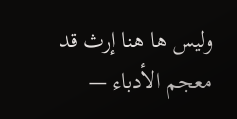وليس ها هنا إرث قد
معجم الأدباء —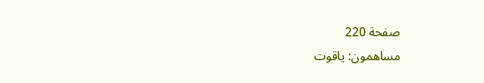صفحة 220
مساهمون: ياقوت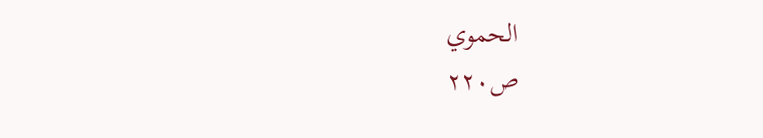الحموي
ص٢٢٠